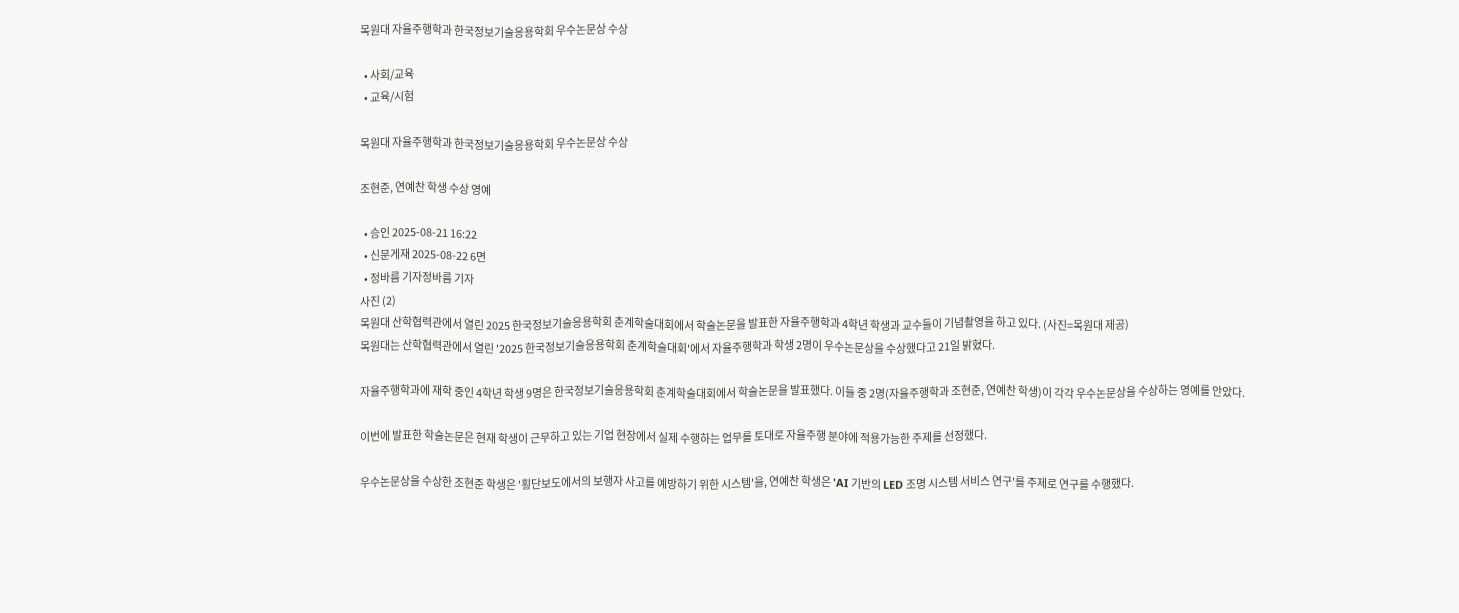목원대 자율주행학과 한국정보기술응용학회 우수논문상 수상

  • 사회/교육
  • 교육/시험

목원대 자율주행학과 한국정보기술응용학회 우수논문상 수상

조현준, 연예찬 학생 수상 영예

  • 승인 2025-08-21 16:22
  • 신문게재 2025-08-22 6면
  • 정바름 기자정바름 기자
사진 (2)
목원대 산학협력관에서 열린 2025 한국정보기술응용학회 춘계학술대회에서 학술논문을 발표한 자율주행학과 4학년 학생과 교수들이 기념촬영을 하고 있다. (사진=목원대 제공)
목원대는 산학협력관에서 열린 '2025 한국정보기술응용학회 춘계학술대회'에서 자율주행학과 학생 2명이 우수논문상을 수상했다고 21일 밝혔다.

자율주행학과에 재학 중인 4학년 학생 9명은 한국정보기술응용학회 춘계학술대회에서 학술논문을 발표했다. 이들 중 2명(자율주행학과 조현준, 연예찬 학생)이 각각 우수논문상을 수상하는 영예를 안았다.

이번에 발표한 학술논문은 현재 학생이 근무하고 있는 기업 현장에서 실제 수행하는 업무를 토대로 자율주행 분야에 적용가능한 주제를 선정했다.

우수논문상을 수상한 조현준 학생은 '횡단보도에서의 보행자 사고를 예방하기 위한 시스템'을, 연예찬 학생은 'AI 기반의 LED 조명 시스템 서비스 연구'를 주제로 연구를 수행했다.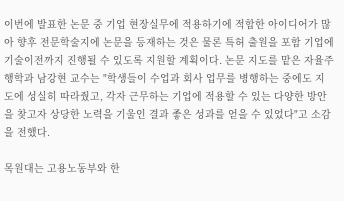이번에 발표한 논문 중 기업 현장실무에 적용하기에 적합한 아이디어가 많아 향후 전문학술지에 논문을 등재하는 것은 물론 특허 출원을 포함 기업에 기술이전까지 진행될 수 있도록 지원할 계획이다. 논문 지도를 맡은 자율주행학과 남강현 교수는 "학생들이 수업과 회사 업무를 병행하는 중에도 지도에 성실히 따라줬고, 각자 근무하는 기업에 적용할 수 있는 다양한 방안을 찾고자 상당한 노력을 기울인 결과 좋은 성과를 얻을 수 있었다"고 소감을 전했다.

목원대는 고용노동부와 한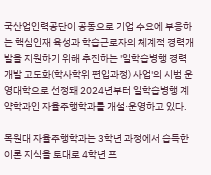국산업인력공단이 공동으로 기업 수요에 부응하는 핵심인재 육성과 학습근로자의 체계적 경력개발을 지원하기 위해 추진하는 '일학습병행 경력개발 고도화(학사학위 편입과정) 사업'의 시범 운영대학으로 선정돼 2024년부터 일학습병행 계약학과인 자율주행학과를 개설·운영하고 있다.

목원대 자율주행학과는 3학년 과정에서 습득한 이론 지식을 토대로 4학년 프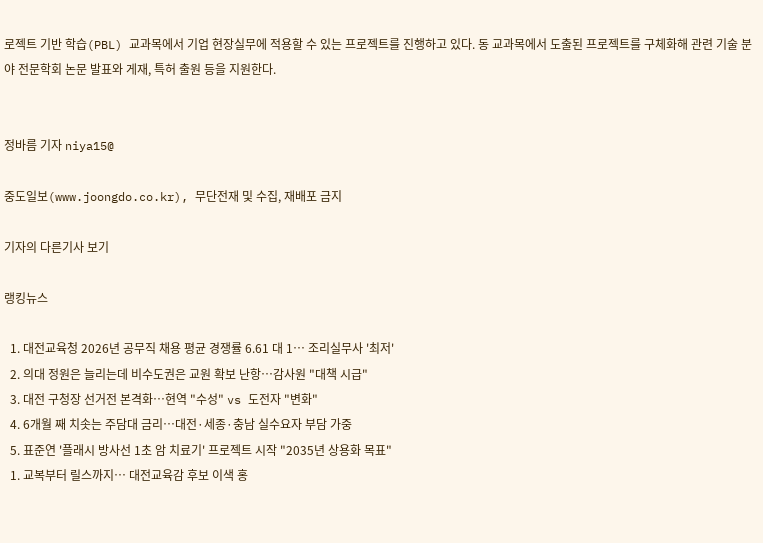로젝트 기반 학습(PBL) 교과목에서 기업 현장실무에 적용할 수 있는 프로젝트를 진행하고 있다. 동 교과목에서 도출된 프로젝트를 구체화해 관련 기술 분야 전문학회 논문 발표와 게재, 특허 출원 등을 지원한다.


정바름 기자 niya15@

중도일보(www.joongdo.co.kr), 무단전재 및 수집, 재배포 금지

기자의 다른기사 보기

랭킹뉴스

  1. 대전교육청 2026년 공무직 채용 평균 경쟁률 6.61 대 1… 조리실무사 '최저'
  2. 의대 정원은 늘리는데 비수도권은 교원 확보 난항…감사원 "대책 시급"
  3. 대전 구청장 선거전 본격화…현역 "수성" vs 도전자 "변화"
  4. 6개월 째 치솟는 주담대 금리…대전·세종·충남 실수요자 부담 가중
  5. 표준연 '플래시 방사선 1초 암 치료기' 프로젝트 시작 "2035년 상용화 목표"
  1. 교복부터 릴스까지… 대전교육감 후보 이색 홍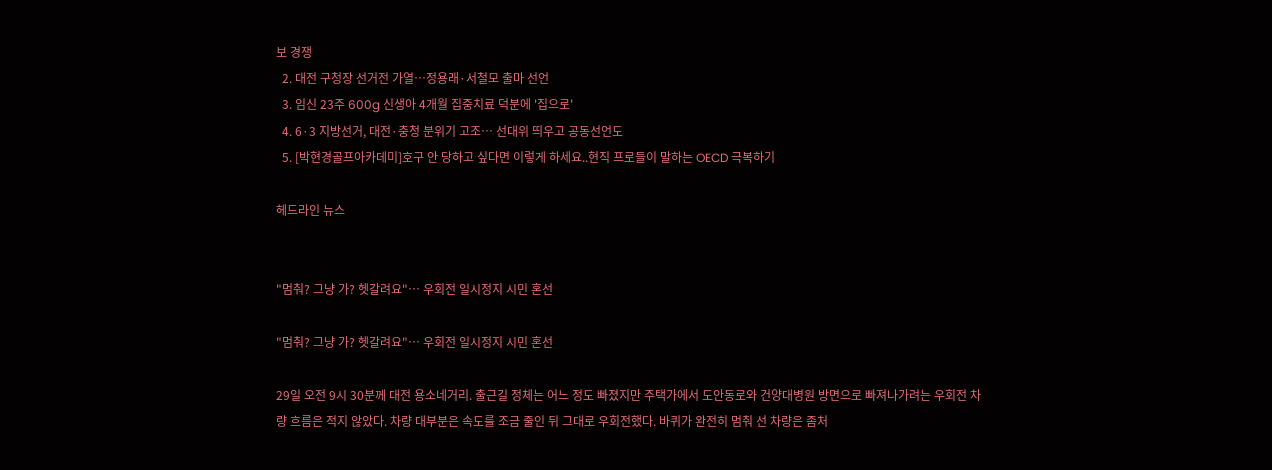보 경쟁
  2. 대전 구청장 선거전 가열…정용래·서철모 출마 선언
  3. 임신 23주 600g 신생아 4개월 집중치료 덕분에 '집으로'
  4. 6·3 지방선거, 대전·충청 분위기 고조… 선대위 띄우고 공동선언도
  5. [박현경골프아카데미]호구 안 당하고 싶다면 이렇게 하세요..현직 프로들이 말하는 OECD 극복하기

헤드라인 뉴스


"멈춰? 그냥 가? 헷갈려요"… 우회전 일시정지 시민 혼선

"멈춰? 그냥 가? 헷갈려요"… 우회전 일시정지 시민 혼선

29일 오전 9시 30분께 대전 용소네거리. 출근길 정체는 어느 정도 빠졌지만 주택가에서 도안동로와 건양대병원 방면으로 빠져나가려는 우회전 차량 흐름은 적지 않았다. 차량 대부분은 속도를 조금 줄인 뒤 그대로 우회전했다. 바퀴가 완전히 멈춰 선 차량은 좀처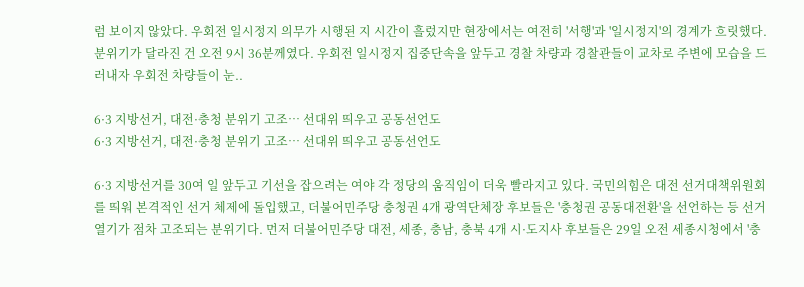럼 보이지 않았다. 우회전 일시정지 의무가 시행된 지 시간이 흘렀지만 현장에서는 여전히 '서행'과 '일시정지'의 경계가 흐릿했다. 분위기가 달라진 건 오전 9시 36분께였다. 우회전 일시정지 집중단속을 앞두고 경찰 차량과 경찰관들이 교차로 주변에 모습을 드러내자 우회전 차량들이 눈..

6·3 지방선거, 대전·충청 분위기 고조… 선대위 띄우고 공동선언도
6·3 지방선거, 대전·충청 분위기 고조… 선대위 띄우고 공동선언도

6·3 지방선거를 30여 일 앞두고 기선을 잡으려는 여야 각 정당의 움직임이 더욱 빨라지고 있다. 국민의힘은 대전 선거대책위원회를 띄워 본격적인 선거 체제에 돌입했고, 더불어민주당 충청권 4개 광역단체장 후보들은 '충청권 공동대전환'을 선언하는 등 선거 열기가 점차 고조되는 분위기다. 먼저 더불어민주당 대전, 세종, 충남, 충북 4개 시·도지사 후보들은 29일 오전 세종시청에서 '충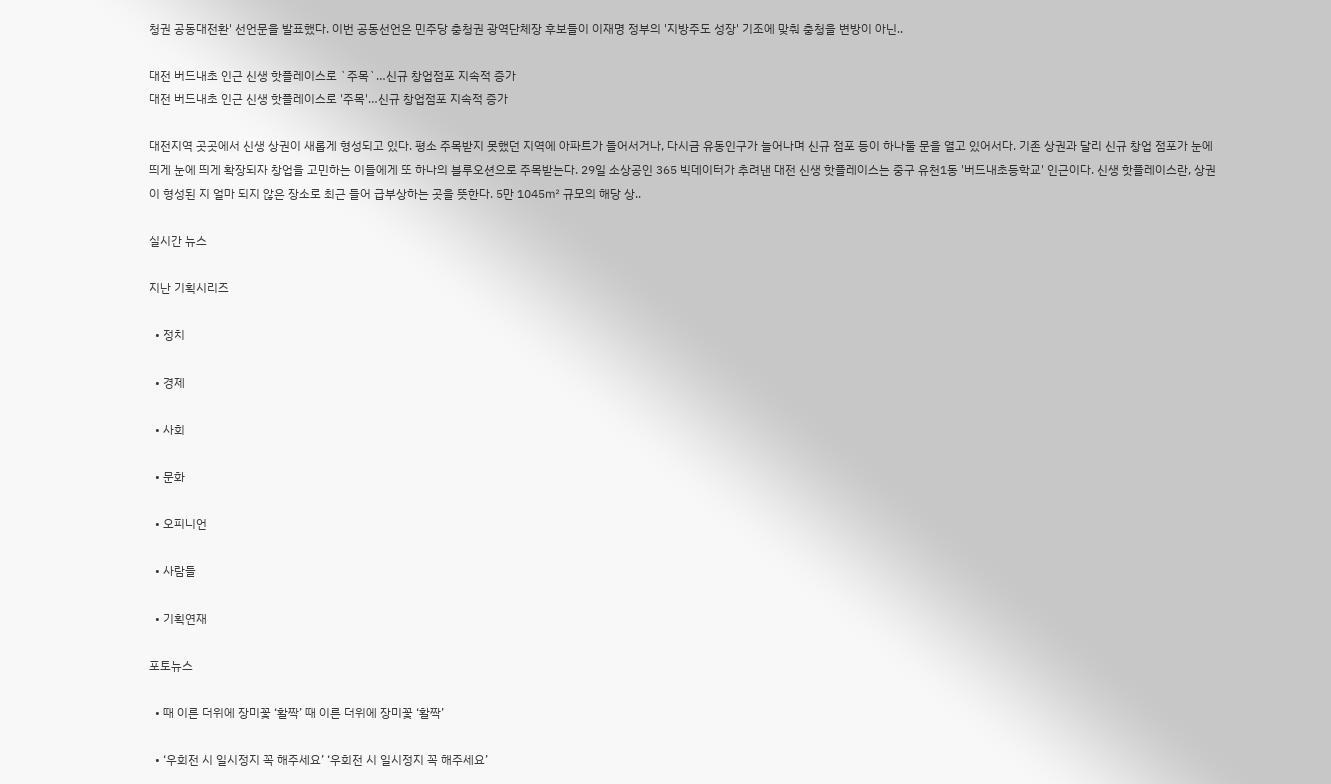청권 공동대전환' 선언문을 발표했다. 이번 공동선언은 민주당 충청권 광역단체장 후보들이 이재명 정부의 '지방주도 성장' 기조에 맞춰 충청을 변방이 아닌..

대전 버드내초 인근 신생 핫플레이스로 `주목`…신규 창업점포 지속적 증가
대전 버드내초 인근 신생 핫플레이스로 '주목'…신규 창업점포 지속적 증가

대전지역 곳곳에서 신생 상권이 새롭게 형성되고 있다. 평소 주목받지 못했던 지역에 아파트가 들어서거나, 다시금 유동인구가 늘어나며 신규 점포 등이 하나둘 문을 열고 있어서다. 기존 상권과 달리 신규 창업 점포가 눈에 띄게 눈에 띄게 확장되자 창업을 고민하는 이들에게 또 하나의 블루오션으로 주목받는다. 29일 소상공인 365 빅데이터가 추려낸 대전 신생 핫플레이스는 중구 유천1동 '버드내초등학교' 인근이다. 신생 핫플레이스란, 상권이 형성된 지 얼마 되지 않은 장소로 최근 들어 급부상하는 곳을 뜻한다. 5만 1045㎡ 규모의 해당 상..

실시간 뉴스

지난 기획시리즈

  • 정치

  • 경제

  • 사회

  • 문화

  • 오피니언

  • 사람들

  • 기획연재

포토뉴스

  • 때 이른 더위에 장미꽃 ‘활짝’ 때 이른 더위에 장미꽃 ‘활짝’

  • ‘우회전 시 일시정지 꼭 해주세요’ ‘우회전 시 일시정지 꼭 해주세요’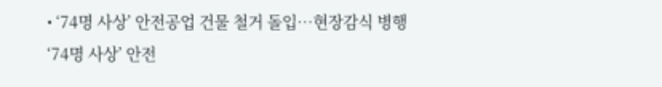• ‘74명 사상’ 안전공업 건물 철거 돌입…현장감식 병행 ‘74명 사상’ 안전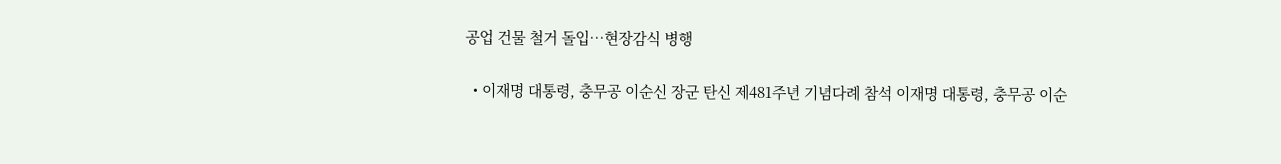공업 건물 철거 돌입…현장감식 병행

  • 이재명 대통령, 충무공 이순신 장군 탄신 제481주년 기념다례 참석 이재명 대통령, 충무공 이순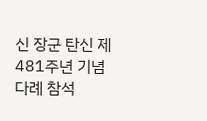신 장군 탄신 제481주년 기념다례 참석